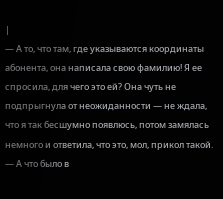|
— А то, что там, где указываются координаты абонента, она написала свою фамилию! Я ее спросила, для чего это ей? Она чуть не подпрыгнула от неожиданности — не ждала, что я так бесшумно появлюсь, потом замялась немного и ответила, что это, мол, прикол такой.
— А что было в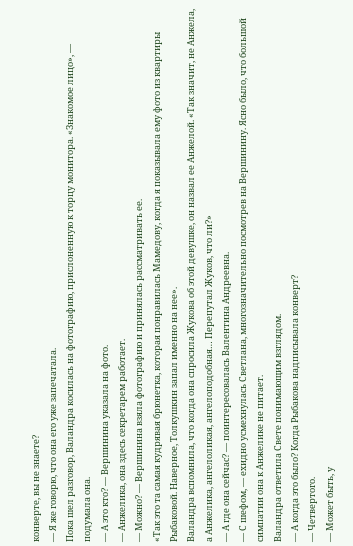конверте, вы не знаете?
— Я же говорю, что она его уже запечатала.
Пока шел разговор, Валандра косилась на фотографию, прислоненную к торцу монитора. «Знакомое лицо», — подумала она.
— А это кто? — Вершинина указала на фото.
— Анжелика, она здесь секретарем работает.
— Можно? — Вершинина взяла фотографию и принялась рассматривать ее.
«Так это та самая кудрявая брюнетка, которая понравилась Мамедову, когда я показывала ему фото из квартиры Рыбаковой. Наверное, Толкушкин запал именно на нее».
Валандра вспомнила, что когда она спросила Жукова об этой девушке, он назвал ее Анжелой. «Так значит, не Анжела, а Анжелика, ангелоликая, ангелоподобная… Перепутал Жуков, что ли?»
— А где она сейчас? — поинтересовалась Валентина Андреевна.
— С шефом, — ехидно усмехнулась Светлана, многозначительно посмотрев на Вершинину. Ясно было, что большой симпатии она к Анжелике не питает.
Валандра ответила Свете понимающим взглядом.
— А когда это было? Когда Рыбакова надписывала конверт?
— Четвертого.
— Может быть, у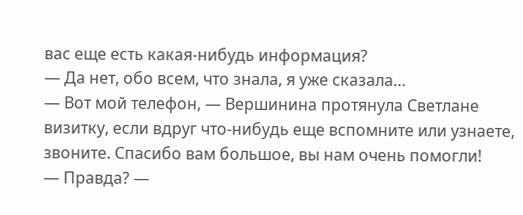вас еще есть какая-нибудь информация?
— Да нет, обо всем, что знала, я уже сказала…
— Вот мой телефон, — Вершинина протянула Светлане визитку, если вдруг что-нибудь еще вспомните или узнаете, звоните. Спасибо вам большое, вы нам очень помогли!
— Правда? —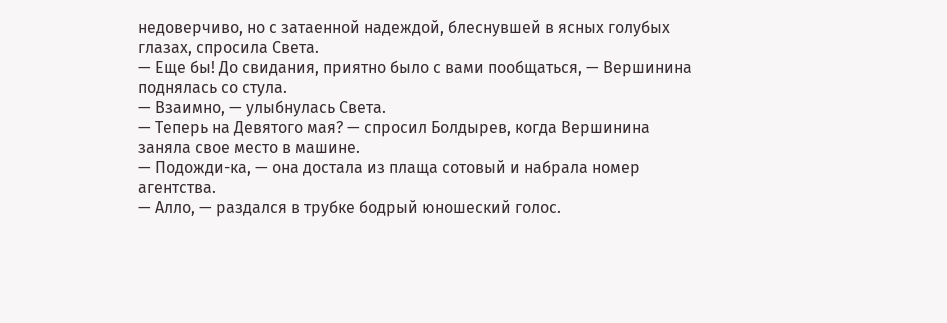недоверчиво, но с затаенной надеждой, блеснувшей в ясных голубых глазах, спросила Света.
— Еще бы! До свидания, приятно было с вами пообщаться, — Вершинина поднялась со стула.
— Взаимно, — улыбнулась Света.
— Теперь на Девятого мая? — спросил Болдырев, когда Вершинина заняла свое место в машине.
— Подожди-ка, — она достала из плаща сотовый и набрала номер агентства.
— Алло, — раздался в трубке бодрый юношеский голос.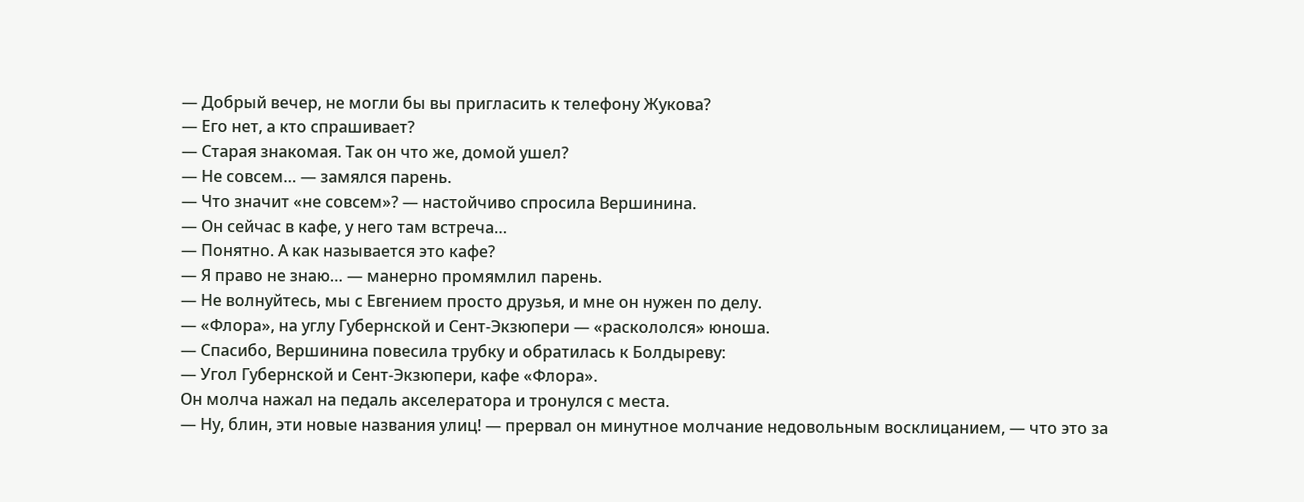— Добрый вечер, не могли бы вы пригласить к телефону Жукова?
— Его нет, а кто спрашивает?
— Старая знакомая. Так он что же, домой ушел?
— Не совсем… — замялся парень.
— Что значит «не совсем»? — настойчиво спросила Вершинина.
— Он сейчас в кафе, у него там встреча…
— Понятно. А как называется это кафе?
— Я право не знаю… — манерно промямлил парень.
— Не волнуйтесь, мы с Евгением просто друзья, и мне он нужен по делу.
— «Флора», на углу Губернской и Сент-Экзюпери — «раскололся» юноша.
— Спасибо, Вершинина повесила трубку и обратилась к Болдыреву:
— Угол Губернской и Сент-Экзюпери, кафе «Флора».
Он молча нажал на педаль акселератора и тронулся с места.
— Ну, блин, эти новые названия улиц! — прервал он минутное молчание недовольным восклицанием, — что это за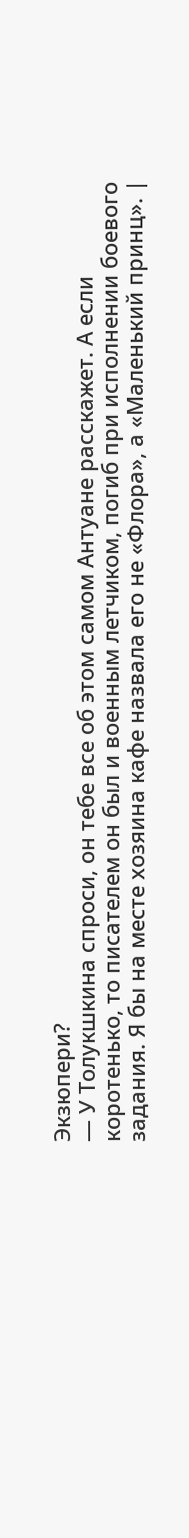Экзюпери?
— У Толукшкина спроси, он тебе все об этом самом Антуане расскажет. А если коротенько, то писателем он был и военным летчиком, погиб при исполнении боевого задания. Я бы на месте хозяина кафе назвала его не «Флора», а «Маленький принц». |